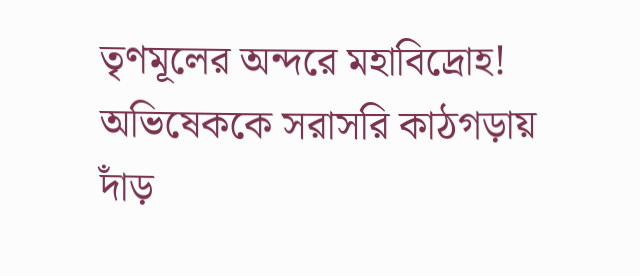তৃণমূলের অন্দরে মহাবিদ্রোহ! অভিষেককে সরাসরি কাঠগড়ায় দাঁড়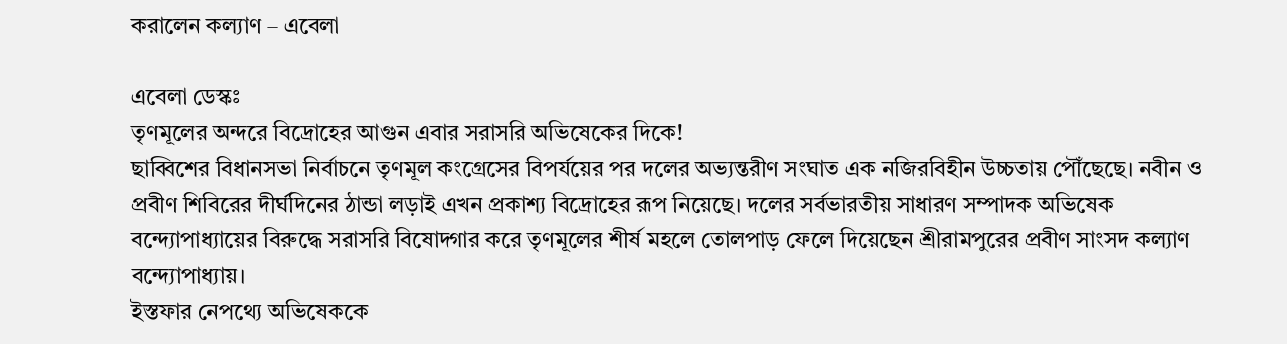করালেন কল্যাণ – এবেলা

এবেলা ডেস্কঃ
তৃণমূলের অন্দরে বিদ্রোহের আগুন এবার সরাসরি অভিষেকের দিকে!
ছাব্বিশের বিধানসভা নির্বাচনে তৃণমূল কংগ্রেসের বিপর্যয়ের পর দলের অভ্যন্তরীণ সংঘাত এক নজিরবিহীন উচ্চতায় পৌঁছেছে। নবীন ও প্রবীণ শিবিরের দীর্ঘদিনের ঠান্ডা লড়াই এখন প্রকাশ্য বিদ্রোহের রূপ নিয়েছে। দলের সর্বভারতীয় সাধারণ সম্পাদক অভিষেক বন্দ্যোপাধ্যায়ের বিরুদ্ধে সরাসরি বিষোদ্গার করে তৃণমূলের শীর্ষ মহলে তোলপাড় ফেলে দিয়েছেন শ্রীরামপুরের প্রবীণ সাংসদ কল্যাণ বন্দ্যোপাধ্যায়।
ইস্তফার নেপথ্যে অভিষেককে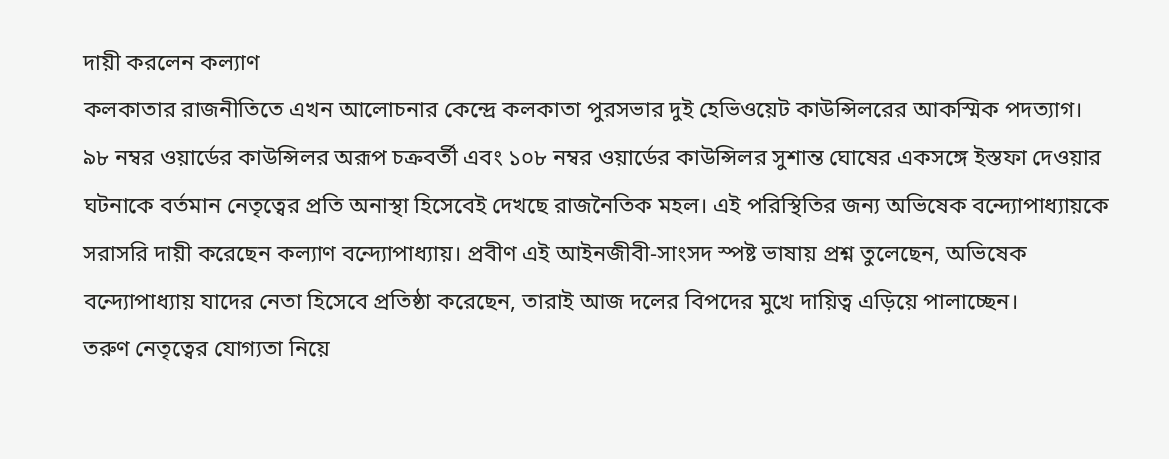দায়ী করলেন কল্যাণ
কলকাতার রাজনীতিতে এখন আলোচনার কেন্দ্রে কলকাতা পুরসভার দুই হেভিওয়েট কাউন্সিলরের আকস্মিক পদত্যাগ। ৯৮ নম্বর ওয়ার্ডের কাউন্সিলর অরূপ চক্রবর্তী এবং ১০৮ নম্বর ওয়ার্ডের কাউন্সিলর সুশান্ত ঘোষের একসঙ্গে ইস্তফা দেওয়ার ঘটনাকে বর্তমান নেতৃত্বের প্রতি অনাস্থা হিসেবেই দেখছে রাজনৈতিক মহল। এই পরিস্থিতির জন্য অভিষেক বন্দ্যোপাধ্যায়কে সরাসরি দায়ী করেছেন কল্যাণ বন্দ্যোপাধ্যায়। প্রবীণ এই আইনজীবী-সাংসদ স্পষ্ট ভাষায় প্রশ্ন তুলেছেন, অভিষেক বন্দ্যোপাধ্যায় যাদের নেতা হিসেবে প্রতিষ্ঠা করেছেন, তারাই আজ দলের বিপদের মুখে দায়িত্ব এড়িয়ে পালাচ্ছেন।
তরুণ নেতৃত্বের যোগ্যতা নিয়ে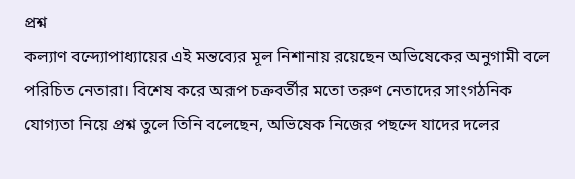প্রশ্ন
কল্যাণ বন্দ্যোপাধ্যায়ের এই মন্তব্যের মূল নিশানায় রয়েছেন অভিষেকের অনুগামী বলে পরিচিত নেতারা। বিশেষ করে অরূপ চক্রবর্তীর মতো তরুণ নেতাদের সাংগঠনিক যোগ্যতা নিয়ে প্রশ্ন তুলে তিনি বলেছেন, অভিষেক নিজের পছন্দে যাদের দলের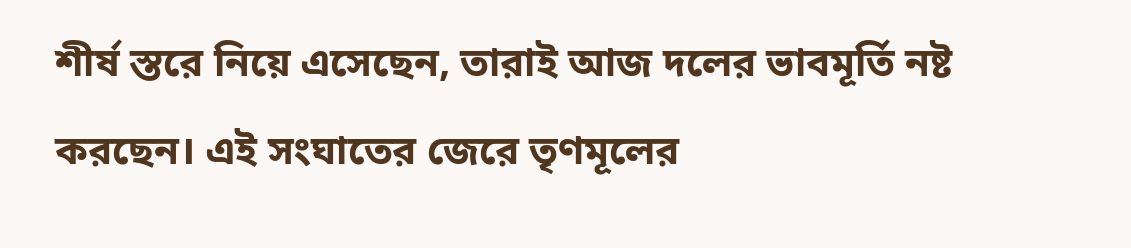শীর্ষ স্তরে নিয়ে এসেছেন, তারাই আজ দলের ভাবমূর্তি নষ্ট করছেন। এই সংঘাতের জেরে তৃণমূলের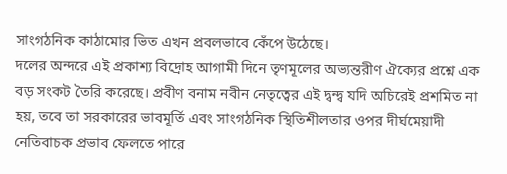সাংগঠনিক কাঠামোর ভিত এখন প্রবলভাবে কেঁপে উঠেছে।
দলের অন্দরে এই প্রকাশ্য বিদ্রোহ আগামী দিনে তৃণমূলের অভ্যন্তরীণ ঐক্যের প্রশ্নে এক বড় সংকট তৈরি করেছে। প্রবীণ বনাম নবীন নেতৃত্বের এই দ্বন্দ্ব যদি অচিরেই প্রশমিত না হয়, তবে তা সরকারের ভাবমূর্তি এবং সাংগঠনিক স্থিতিশীলতার ওপর দীর্ঘমেয়াদী নেতিবাচক প্রভাব ফেলতে পারে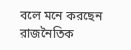বলে মনে করছেন রাজনৈতিক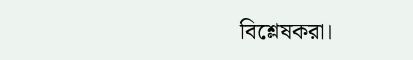বিশ্লেষকরা।